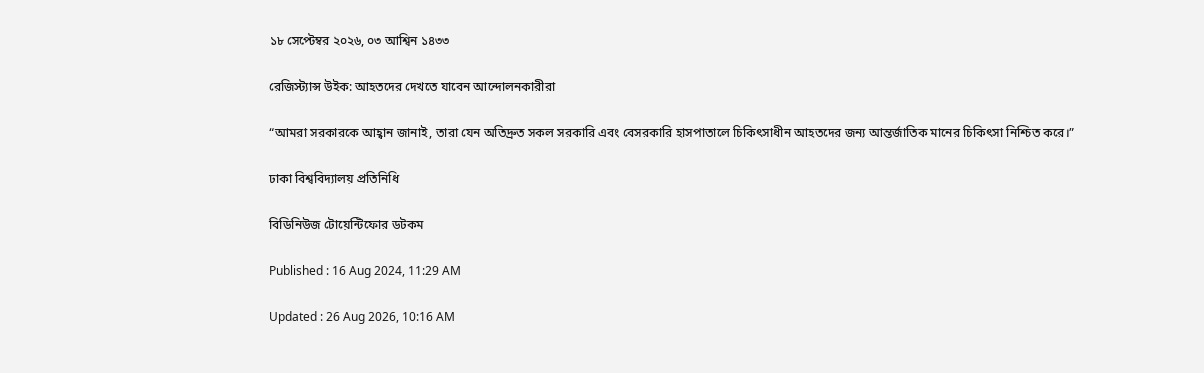১৮ সেপ্টেম্বর ২০২৬, ০৩ আশ্বিন ১৪৩৩

রেজিস্ট্যান্স উইক: আহতদের দেখতে যাবেন আন্দোলনকারীরা

“আমরা সরকারকে আহ্বান জানাই, তারা যেন অতিদ্রুত সকল সরকারি এবং বেসরকারি হাসপাতালে চিকিৎসাধীন আহতদের জন্য আন্তর্জাতিক মানের চিকিৎসা নিশ্চিত করে।”

ঢাকা বিশ্ববিদ্যালয় প্রতিনিধি

বিডিনিউজ টোয়েন্টিফোর ডটকম

Published : 16 Aug 2024, 11:29 AM

Updated : 26 Aug 2026, 10:16 AM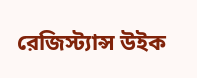রেজিস্ট্যান্স উইক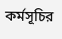কর্মসূচির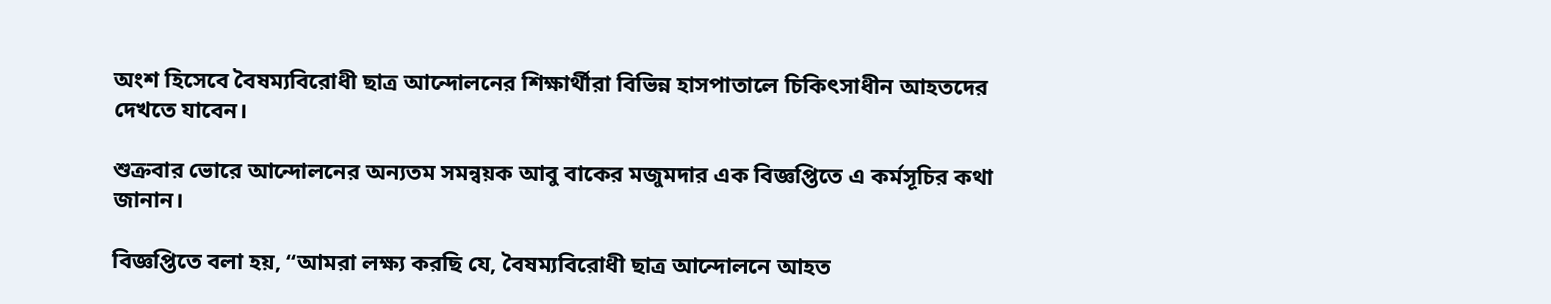অংশ হিসেবে বৈষম্যবিরোধী ছাত্র আন্দোলনের শিক্ষার্থীরা বিভিন্ন হাসপাতালে চিকিৎসাধীন আহতদের দেখতে যাবেন।

শুক্রবার ভোরে আন্দোলনের অন্যতম সমন্বয়ক আবু বাকের মজুমদার এক বিজ্ঞপ্তিতে এ কর্মসূচির কথা জানান।

বিজ্ঞপ্তিতে বলা হয়, “আমরা লক্ষ্য করছি যে, বৈষম্যবিরোধী ছাত্র আন্দোলনে আহত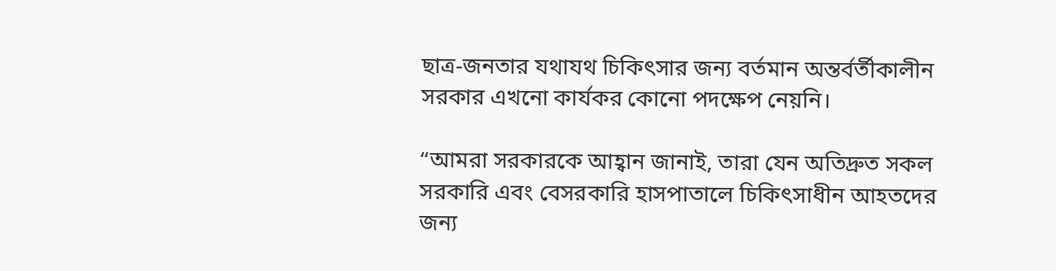ছাত্র-জনতার যথাযথ চিকিৎসার জন্য বর্তমান অন্তর্বর্তীকালীন সরকার এখনো কার্যকর কোনো পদক্ষেপ নেয়নি।

“আমরা সরকারকে আহ্বান জানাই, তারা যেন অতিদ্রুত সকল সরকারি এবং বেসরকারি হাসপাতালে চিকিৎসাধীন আহতদের জন্য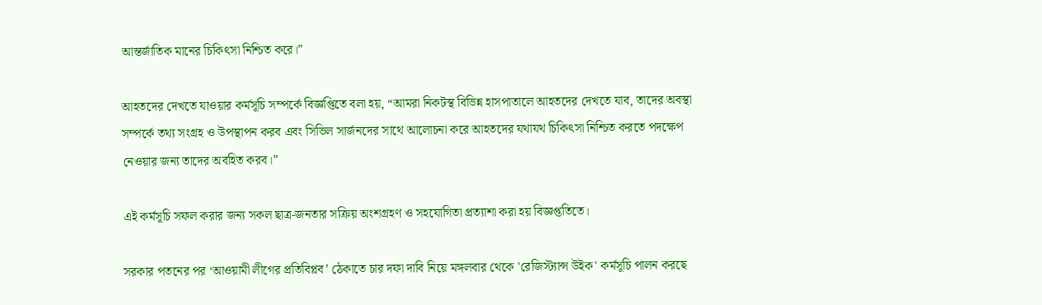আন্তর্জাতিক মানের চিকিৎসা নিশ্চিত করে।”

আহতদের দেখতে যাওয়ার কর্মসূচি সম্পর্কে বিজ্ঞপ্তিতে বলা হয়, “আমরা নিকটস্থ বিভিন্ন হাসপাতালে আহতদের দেখতে যাব, তাদের অবস্থা সম্পর্কে তথ্য সংগ্রহ ও উপস্থাপন করব এবং সিভিল সার্জনদের সাথে আলোচনা করে আহতদের যথাযথ চিকিৎসা নিশ্চিত করতে পদক্ষেপ নেওয়ার জন্য তাদের অবহিত করব।”

এই কর্মসূচি সফল করার জন্য সকল ছাত্র-জনতার সক্রিয় অংশগ্রহণ ও সহযোগিতা প্রত্যাশা করা হয় বিজ্ঞপ্ততিতে।

সরকার পতনের পর ‘আওয়ামী লীগের প্রতিবিপ্লব’ ঠেকাতে চার দফা দাবি নিয়ে মঙ্গলবার থেকে 'রেজিস্ট্যান্স উইক' কর্মসূচি পালন করছে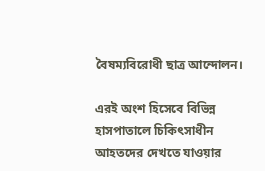বৈষম্যবিরোধী ছাত্র আন্দোলন।

এরই অংশ হিসেবে বিভিন্ন হাসপাতালে চিকিৎসাধীন আহতদের দেখতে যাওয়ার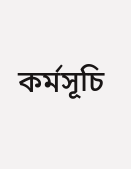কর্মসূচি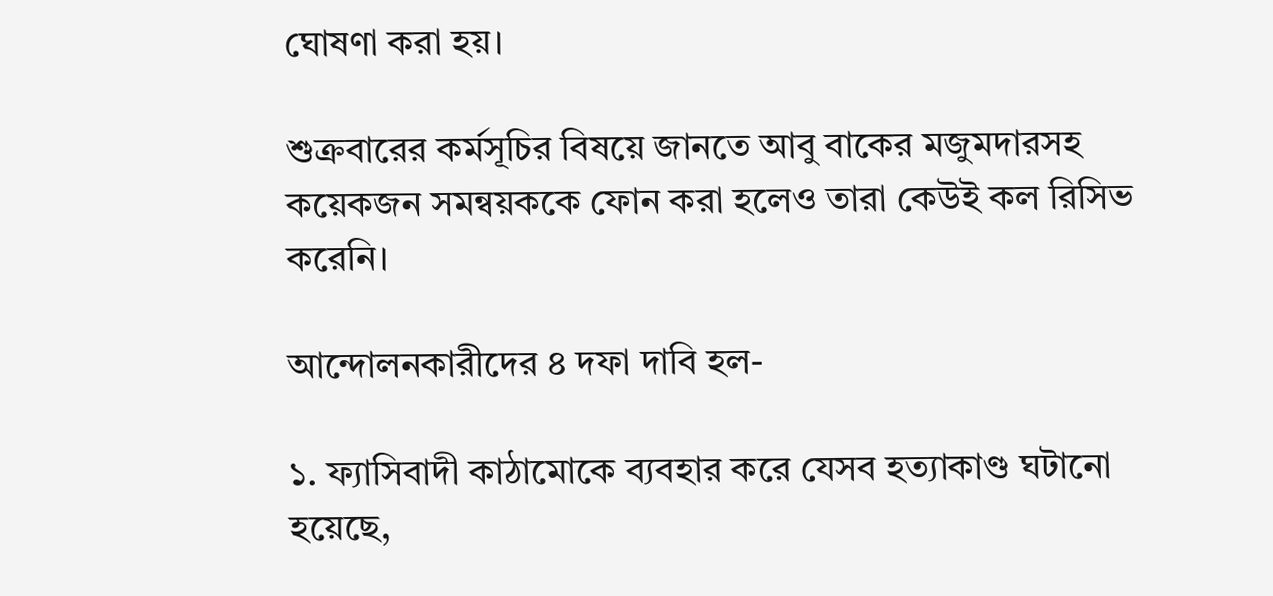ঘোষণা করা হয়।

শুক্রবারের কর্মসূচির বিষয়ে জানতে আবু বাকের মজুমদারসহ কয়েকজন সমন্বয়ককে ফোন করা হলেও তারা কেউই কল রিসিভ করেনি।

আন্দোলনকারীদের ৪ দফা দাবি হল-

১. ফ্যাসিবাদী কাঠামোকে ব্যবহার করে যেসব হত্যাকাণ্ড ঘটানো হয়েছে,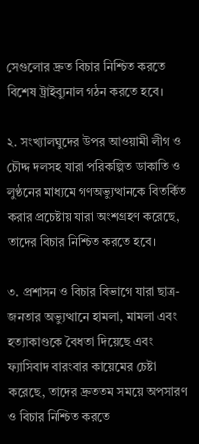সেগুলোর দ্রুত বিচার নিশ্চিত করতে বিশেষ ট্রাইব্যুনাল গঠন করতে হবে।

২. সংখ্যালঘুদের উপর আওয়ামী লীগ ও চৌদ্দ দলসহ যারা পরিকল্পিত ডাকাতি ও লুণ্ঠনের মাধ্যমে গণঅভ্যুত্থানকে বিতর্কিত করার প্রচেষ্টায় যারা অংশগ্রহণ করেছে, তাদের বিচার নিশ্চিত করতে হবে।

৩. প্রশাসন ও বিচার বিভাগে যারা ছাত্র-জনতার অভ্যুত্থানে হামলা, মামলা এবং হত্যাকাণ্ডকে বৈধতা দিয়েছে এবং ফ্যাসিবাদ বারংবার কায়েমের চেষ্টা করেছে, তাদের দ্রুততম সময়ে অপসারণ ও বিচার নিশ্চিত করতে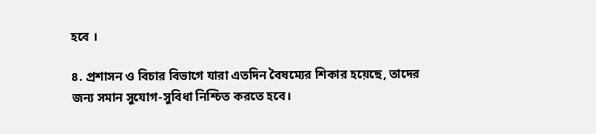হবে ।

৪. প্রশাসন ও বিচার বিভাগে যারা এতদিন বৈষম্যের শিকার হয়েছে, তাদের জন্য সমান সুযোগ-সুবিধা নিশ্চিত করতে হবে।